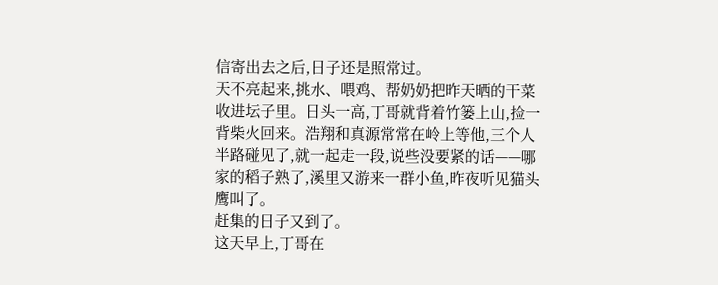信寄出去之后,日子还是照常过。
天不亮起来,挑水、喂鸡、帮奶奶把昨天晒的干菜收进坛子里。日头一高,丁哥就背着竹篓上山,捡一背柴火回来。浩翔和真源常常在岭上等他,三个人半路碰见了,就一起走一段,说些没要紧的话——哪家的稻子熟了,溪里又游来一群小鱼,昨夜听见猫头鹰叫了。
赶集的日子又到了。
这天早上,丁哥在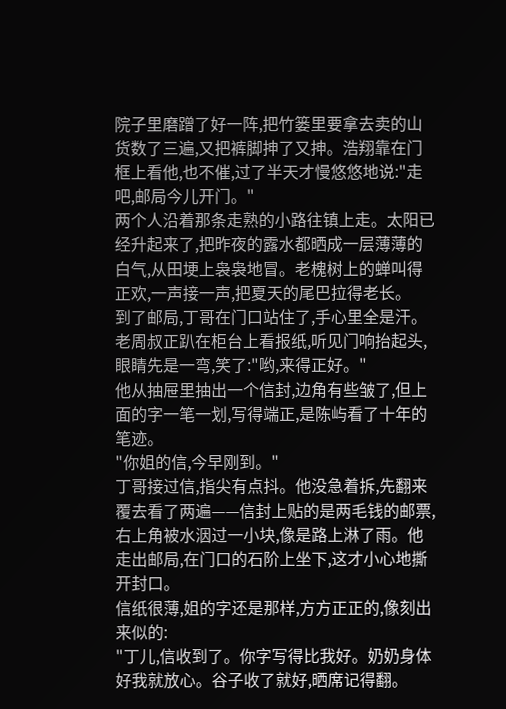院子里磨蹭了好一阵,把竹篓里要拿去卖的山货数了三遍,又把裤脚抻了又抻。浩翔靠在门框上看他,也不催,过了半天才慢悠悠地说:"走吧,邮局今儿开门。"
两个人沿着那条走熟的小路往镇上走。太阳已经升起来了,把昨夜的露水都晒成一层薄薄的白气,从田埂上袅袅地冒。老槐树上的蝉叫得正欢,一声接一声,把夏天的尾巴拉得老长。
到了邮局,丁哥在门口站住了,手心里全是汗。老周叔正趴在柜台上看报纸,听见门响抬起头,眼睛先是一弯,笑了:"哟,来得正好。"
他从抽屉里抽出一个信封,边角有些皱了,但上面的字一笔一划,写得端正,是陈屿看了十年的笔迹。
"你姐的信,今早刚到。"
丁哥接过信,指尖有点抖。他没急着拆,先翻来覆去看了两遍——信封上贴的是两毛钱的邮票,右上角被水洇过一小块,像是路上淋了雨。他走出邮局,在门口的石阶上坐下,这才小心地撕开封口。
信纸很薄,姐的字还是那样,方方正正的,像刻出来似的:
"丁儿,信收到了。你字写得比我好。奶奶身体好我就放心。谷子收了就好,晒席记得翻。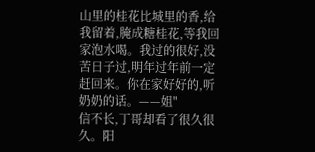山里的桂花比城里的香,给我留着,腌成糖桂花,等我回家泡水喝。我过的很好,没苦日子过,明年过年前一定赶回来。你在家好好的,听奶奶的话。——姐"
信不长,丁哥却看了很久很久。阳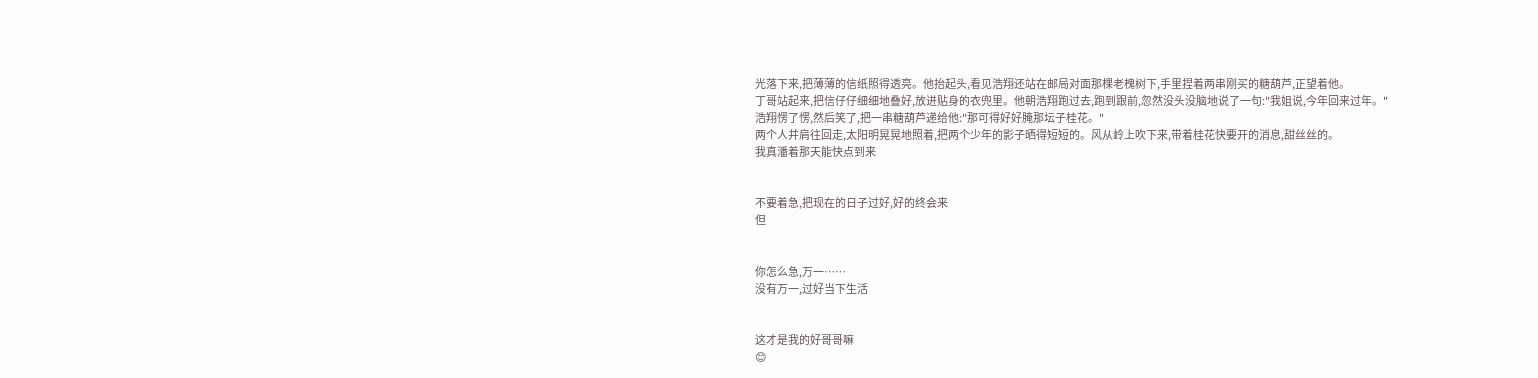光落下来,把薄薄的信纸照得透亮。他抬起头,看见浩翔还站在邮局对面那棵老槐树下,手里捏着两串刚买的糖葫芦,正望着他。
丁哥站起来,把信仔仔细细地叠好,放进贴身的衣兜里。他朝浩翔跑过去,跑到跟前,忽然没头没脑地说了一句:"我姐说,今年回来过年。"
浩翔愣了愣,然后笑了,把一串糖葫芦递给他:"那可得好好腌那坛子桂花。"
两个人并肩往回走,太阳明晃晃地照着,把两个少年的影子晒得短短的。风从岭上吹下来,带着桂花快要开的消息,甜丝丝的。
我真潘着那天能快点到来


不要着急,把现在的日子过好,好的终会来
但


你怎么急,万一……
没有万一,过好当下生活


这才是我的好哥哥嘛
😊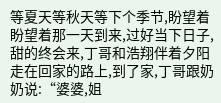等夏天等秋天等下个季节,盼望着盼望着那一天到来,过好当下日子,甜的终会来,丁哥和浩翔伴着夕阳走在回家的路上,到了家,丁哥跟奶奶说:“婆婆,姐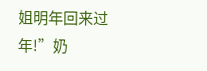姐明年回来过年!”奶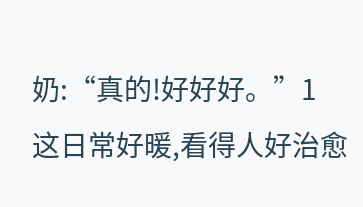奶:“真的!好好好。”1
这日常好暖,看得人好治愈